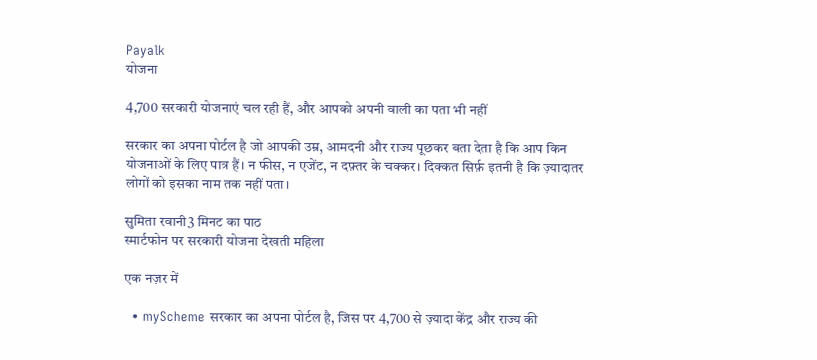Payalk
योजना

4,700 सरकारी योजनाएं चल रही हैं, और आपको अपनी वाली का पता भी नहीं

सरकार का अपना पोर्टल है जो आपकी उम्र, आमदनी और राज्य पूछकर बता देता है कि आप किन योजनाओं के लिए पात्र हैं। न फीस, न एजेंट, न दफ़्तर के चक्कर। दिक्कत सिर्फ़ इतनी है कि ज़्यादातर लोगों को इसका नाम तक नहीं पता।

सुमिता रवानी3 मिनट का पाठ
स्मार्टफोन पर सरकारी योजना देखती महिला

एक नज़र में

  • myScheme सरकार का अपना पोर्टल है, जिस पर 4,700 से ज़्यादा केंद्र और राज्य की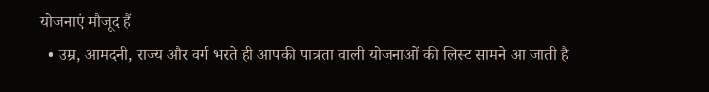योजनाएं मौजूद हैं
  • उम्र, आमदनी, राज्य और वर्ग भरते ही आपकी पात्रता वाली योजनाओं की लिस्ट सामने आ जाती है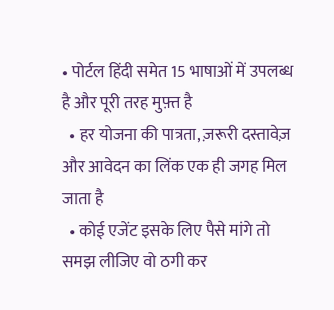• पोर्टल हिंदी समेत 15 भाषाओं में उपलब्ध है और पूरी तरह मुफ़्त है
  • हर योजना की पात्रता, ज़रूरी दस्तावेज़ और आवेदन का लिंक एक ही जगह मिल जाता है
  • कोई एजेंट इसके लिए पैसे मांगे तो समझ लीजिए वो ठगी कर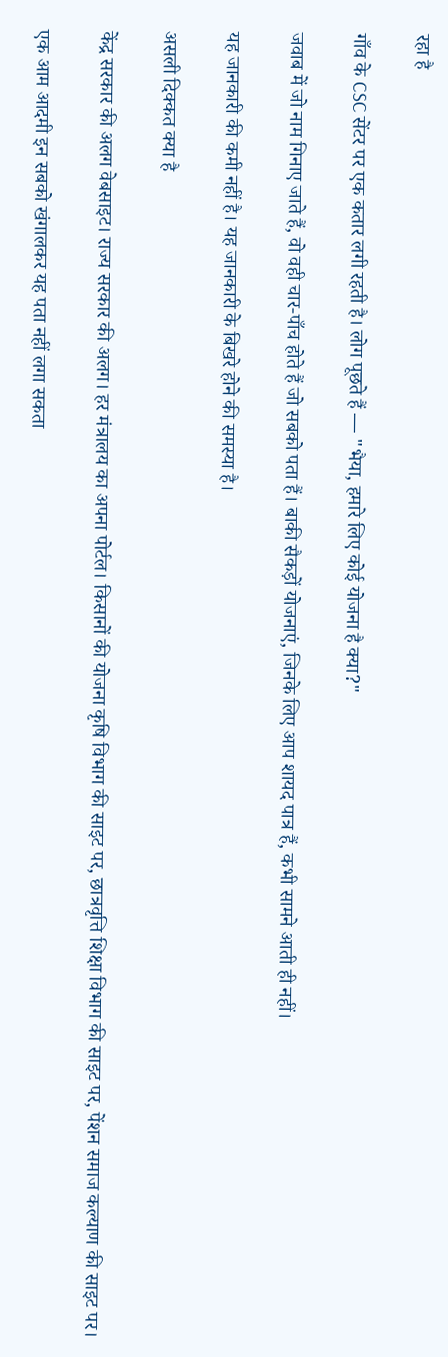रहा है

गाँव के CSC सेंटर पर एक कतार लगी रहती है। लोग पूछते हैं — "भैया, हमारे लिए कोई योजना है क्या?"

जवाब में जो नाम गिनाए जाते हैं, वो वही चार-पाँच होते हैं जो सबको पता हैं। बाकी सैकड़ों योजनाएं, जिनके लिए आप शायद पात्र हैं, कभी सामने आती ही नहीं।

यह जानकारी की कमी नहीं है। यह जानकारी के बिखरे होने की समस्या है।

असली दिक्कत क्या है

केंद्र सरकार की अलग वेबसाइट। राज्य सरकार की अलग। हर मंत्रालय का अपना पोर्टल। किसानों की योजना कृषि विभाग की साइट पर, छात्रवृत्ति शिक्षा विभाग की साइट पर, पेंशन समाज कल्याण की साइट पर।

एक आम आदमी इन सबको खंगालकर यह पता नहीं लगा सकता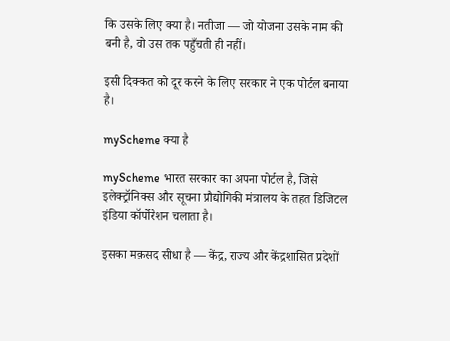कि उसके लिए क्या है। नतीजा — जो योजना उसके नाम की बनी है, वो उस तक पहुँचती ही नहीं।

इसी दिक्कत को दूर करने के लिए सरकार ने एक पोर्टल बनाया है।

myScheme क्या है

myScheme भारत सरकार का अपना पोर्टल है, जिसे इलेक्ट्रॉनिक्स और सूचना प्रौद्योगिकी मंत्रालय के तहत डिजिटल इंडिया कॉर्पोरेशन चलाता है।

इसका मक़सद सीधा है — केंद्र, राज्य और केंद्रशासित प्रदेशों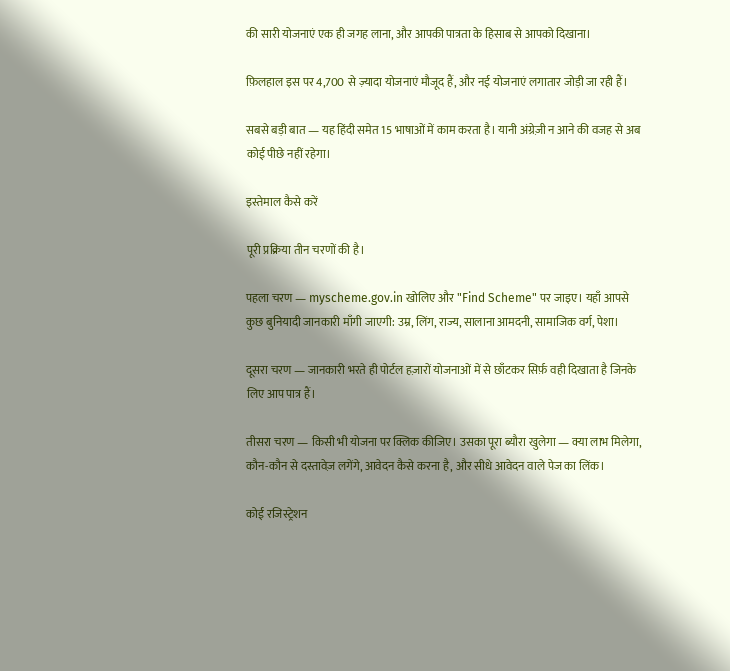की सारी योजनाएं एक ही जगह लाना, और आपकी पात्रता के हिसाब से आपको दिखाना।

फ़िलहाल इस पर 4,700 से ज़्यादा योजनाएं मौजूद हैं, और नई योजनाएं लगातार जोड़ी जा रही हैं।

सबसे बड़ी बात — यह हिंदी समेत 15 भाषाओं में काम करता है। यानी अंग्रेज़ी न आने की वजह से अब कोई पीछे नहीं रहेगा।

इस्तेमाल कैसे करें

पूरी प्रक्रिया तीन चरणों की है।

पहला चरण — myscheme.gov.in खोलिए और "Find Scheme" पर जाइए। यहाँ आपसे कुछ बुनियादी जानकारी माँगी जाएगी: उम्र, लिंग, राज्य, सालाना आमदनी, सामाजिक वर्ग, पेशा।

दूसरा चरण — जानकारी भरते ही पोर्टल हज़ारों योजनाओं में से छाँटकर सिर्फ़ वही दिखाता है जिनके लिए आप पात्र हैं।

तीसरा चरण — किसी भी योजना पर क्लिक कीजिए। उसका पूरा ब्यौरा खुलेगा — क्या लाभ मिलेगा, कौन-कौन से दस्तावेज़ लगेंगे, आवेदन कैसे करना है, और सीधे आवेदन वाले पेज का लिंक।

कोई रजिस्ट्रेशन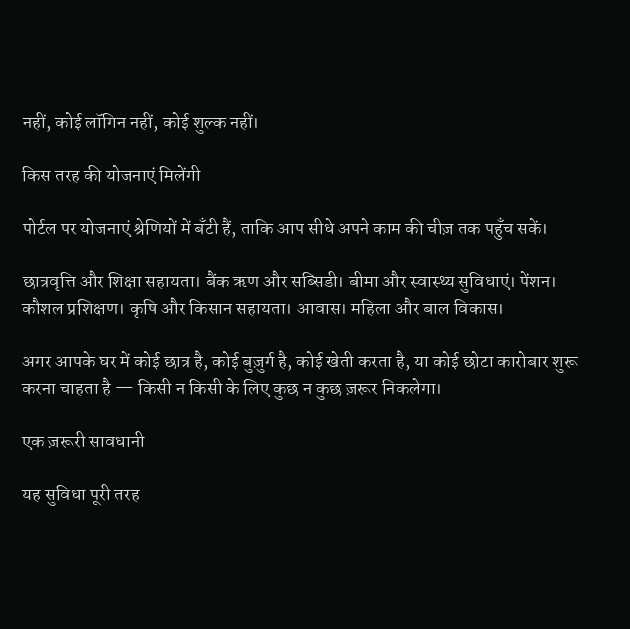नहीं, कोई लॉगिन नहीं, कोई शुल्क नहीं।

किस तरह की योजनाएं मिलेंगी

पोर्टल पर योजनाएं श्रेणियों में बँटी हैं, ताकि आप सीधे अपने काम की चीज़ तक पहुँच सकें।

छात्रवृत्ति और शिक्षा सहायता। बैंक ऋण और सब्सिडी। बीमा और स्वास्थ्य सुविधाएं। पेंशन। कौशल प्रशिक्षण। कृषि और किसान सहायता। आवास। महिला और बाल विकास।

अगर आपके घर में कोई छात्र है, कोई बुज़ुर्ग है, कोई खेती करता है, या कोई छोटा कारोबार शुरू करना चाहता है — किसी न किसी के लिए कुछ न कुछ ज़रूर निकलेगा।

एक ज़रूरी सावधानी

यह सुविधा पूरी तरह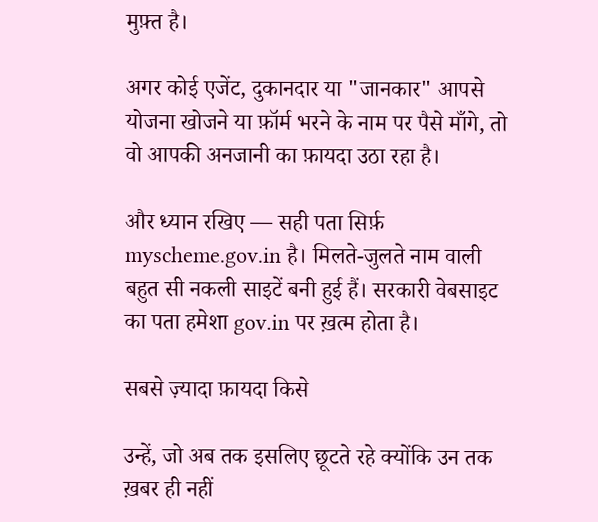मुफ़्त है।

अगर कोई एजेंट, दुकानदार या "जानकार" आपसे योजना खोजने या फ़ॉर्म भरने के नाम पर पैसे माँगे, तो वो आपकी अनजानी का फ़ायदा उठा रहा है।

और ध्यान रखिए — सही पता सिर्फ़ myscheme.gov.in है। मिलते-जुलते नाम वाली बहुत सी नकली साइटें बनी हुई हैं। सरकारी वेबसाइट का पता हमेशा gov.in पर ख़त्म होता है।

सबसे ज़्यादा फ़ायदा किसे

उन्हें, जो अब तक इसलिए छूटते रहे क्योंकि उन तक ख़बर ही नहीं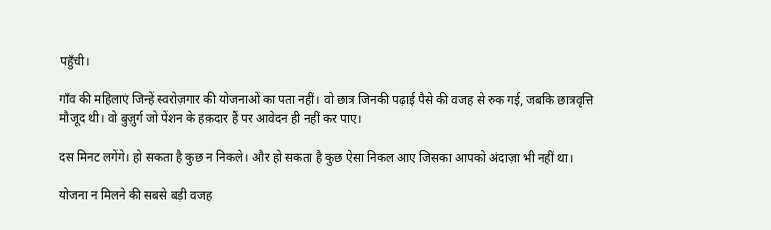पहुँची।

गाँव की महिलाएं जिन्हें स्वरोज़गार की योजनाओं का पता नहीं। वो छात्र जिनकी पढ़ाई पैसे की वजह से रुक गई, जबकि छात्रवृत्ति मौजूद थी। वो बुज़ुर्ग जो पेंशन के हक़दार हैं पर आवेदन ही नहीं कर पाए।

दस मिनट लगेंगे। हो सकता है कुछ न निकले। और हो सकता है कुछ ऐसा निकल आए जिसका आपको अंदाज़ा भी नहीं था।

योजना न मिलने की सबसे बड़ी वजह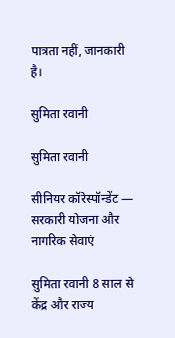पात्रता नहीं, जानकारी है।

सुमिता रवानी

सुमिता रवानी

सीनियर कॉरेस्पॉन्डेंट — सरकारी योजना और नागरिक सेवाएं

सुमिता रवानी 8 साल से केंद्र और राज्य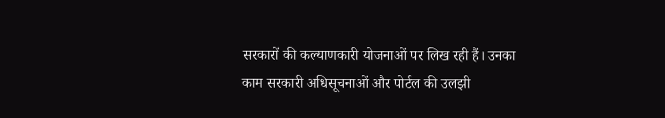सरकारों की कल्याणकारी योजनाओं पर लिख रही हैं। उनका काम सरकारी अधिसूचनाओं और पोर्टल की उलझी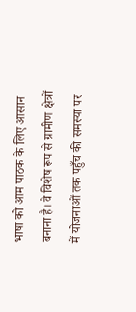भाषा को आम पाठक के लिए आसान बनाना है। वे विशेष रूप से ग्रामीण क्षेत्रों में योजनाओं तक पहुँच की समस्या पर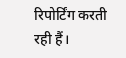रिपोर्टिंग करती रही हैं।